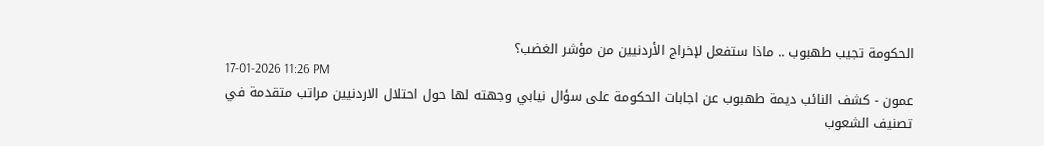الحكومة تجيب طهبوب .. ماذا ستفعل لإخراج الأردنيين من مؤشر الغضب؟
17-01-2026 11:26 PM
عمون - كشف النائب ديمة طهبوب عن اجابات الحكومة على سؤال نيابي وجهته لها حول احتلال الاردنيين مراتب متقدمة في تصنيف الشعوب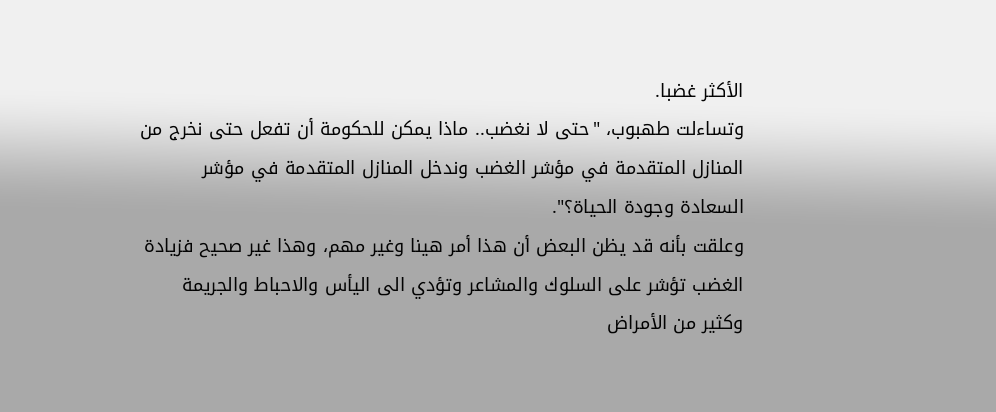الأكثر غضبا.
وتساءلت طهبوب، "حتى لا نغضب.. ماذا يمكن للحكومة أن تفعل حتى نخرج من المنازل المتقدمة في مؤشر الغضب وندخل المنازل المتقدمة في مؤشر السعادة وجودة الحياة؟".
وعلقت بأنه قد يظن البعض أن هذا أمر هينا وغير مهم، وهذا غير صحيح فزيادة الغضب تؤشر على السلوك والمشاعر وتؤدي الى اليأس والاحباط والجريمة وكثير من الأمراض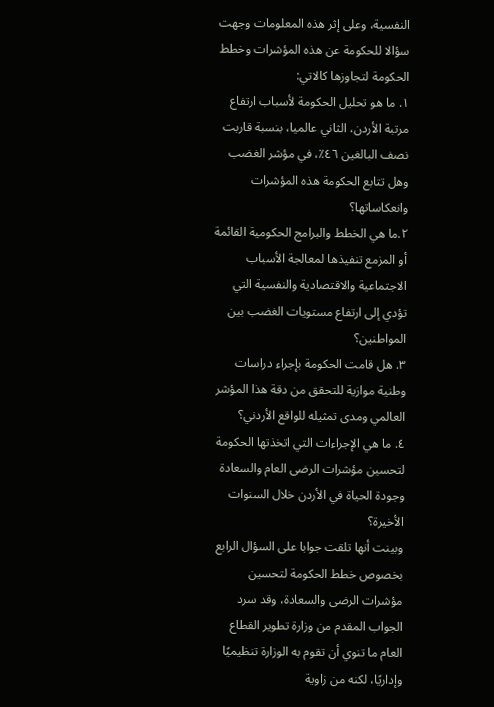النفسية، وعلى إثر هذه المعلومات وجهت سؤالا للحكومة عن هذه المؤشرات وخطط الحكومة لتجاوزها كالاتي:
١. ما هو تحليل الحكومة لأسباب ارتفاع مرتبة الأردن، الثاني عالميا، بنسبة قاربت نصف البالغين ٤٦٪، في مؤشر الغضب وهل تتابع الحكومة هذه المؤشرات وانعكاساتها؟
٢.ما هي الخطط والبرامج الحكومية القائمة أو المزمع تنفيذها لمعالجة الأسباب الاجتماعية والاقتصادية والنفسية التي تؤدي إلى ارتفاع مستويات الغضب بين المواطنين؟
٣. هل قامت الحكومة بإجراء دراسات وطنية موازية للتحقق من دقة هذا المؤشر العالمي ومدى تمثيله للواقع الأردني؟
٤. ما هي الإجراءات التي اتخذتها الحكومة لتحسين مؤشرات الرضى العام والسعادة وجودة الحياة في الأردن خلال السنوات الأخيرة؟
وبينت أنها تلقت جوابا على السؤال الرابع بخصوص خطط الحكومة لتحسين مؤشرات الرضى والسعادة، وقد سرد الجواب المقدم من وزارة تطوير القطاع العام ما تنوي أن تقوم به الوزارة تنظيميًا وإداريًا، لكنه من زاوية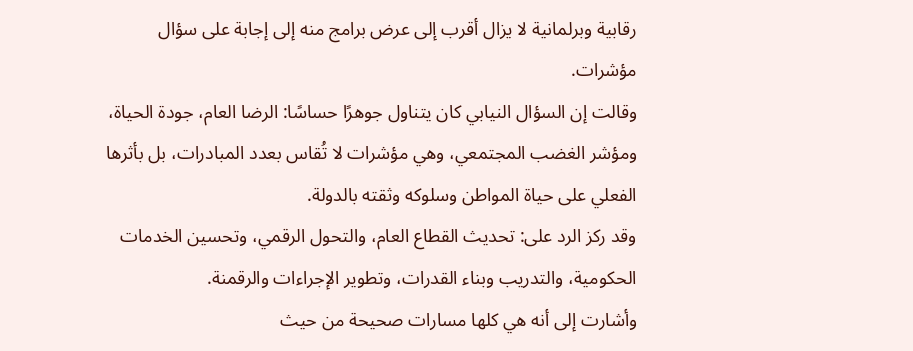رقابية وبرلمانية لا يزال أقرب إلى عرض برامج منه إلى إجابة على سؤال مؤشرات.
وقالت إن السؤال النيابي كان يتناول جوهرًا حساسًا: الرضا العام، جودة الحياة، ومؤشر الغضب المجتمعي، وهي مؤشرات لا تُقاس بعدد المبادرات، بل بأثرها الفعلي على حياة المواطن وسلوكه وثقته بالدولة.
وقد ركز الرد على: تحديث القطاع العام، والتحول الرقمي، وتحسين الخدمات الحكومية، والتدريب وبناء القدرات، وتطوير الإجراءات والرقمنة.
وأشارت إلى أنه هي كلها مسارات صحيحة من حيث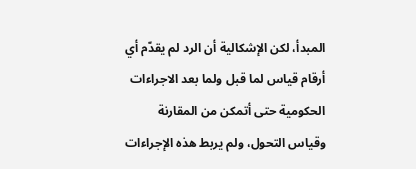المبدأ، لكن الإشكالية أن الرد لم يقدّم أي أرقام قياس لما قبل ولما بعد الاجراءات الحكومية حتى أتمكن من المقارنة وقياس التحول، ولم يربط هذه الإجراءات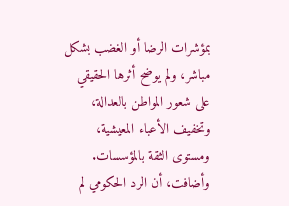بمؤشرات الرضا أو الغضب بشكل مباشر، ولم يوضح أثرها الحقيقي على شعور المواطن بالعدالة، وتخفيف الأعباء المعيشية، ومستوى الثقة بالمؤسسات.
وأضافت، أن الرد الحكومي لم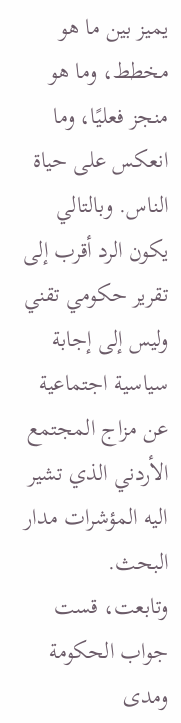يميز بين ما هو مخطط، وما هو منجز فعليًا، وما انعكس على حياة الناس. وبالتالي يكون الرد أقرب إلى تقرير حكومي تقني وليس إلى إجابة سياسية اجتماعية عن مزاج المجتمع الأردني الذي تشير اليه المؤشرات مدار البحث.
وتابعت، قست جواب الحكومة ومدى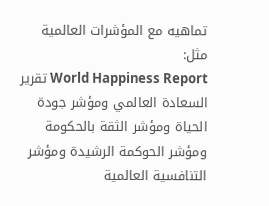تماهيه مع المؤشرات العالمية مثل:
World Happiness Report تقرير السعادة العالمي ومؤشر جودة الحياة ومؤشر الثقة بالحكومة ومؤشر الحوكمة الرشيدة ومؤشر التنافسية العالمية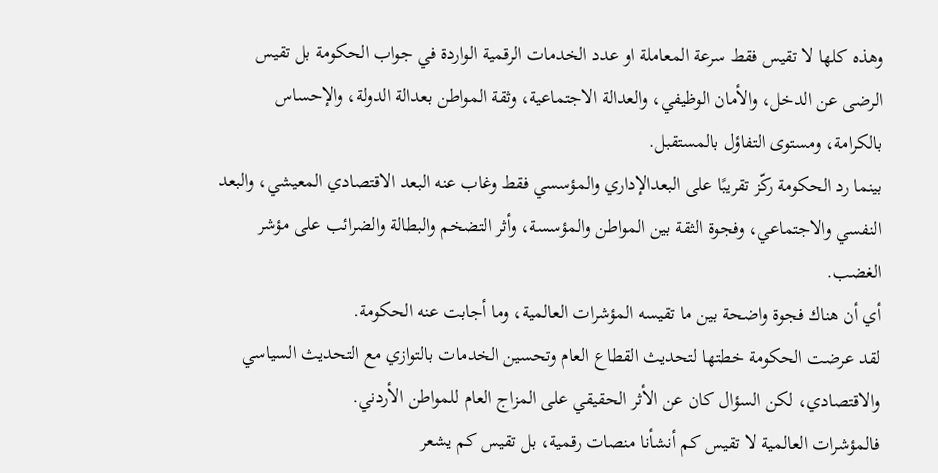وهذه كلها لا تقيس فقط سرعة المعاملة او عدد الخدمات الرقمية الواردة في جواب الحكومة بل تقيس الرضى عن الدخل، والأمان الوظيفي، والعدالة الاجتماعية، وثقة المواطن بعدالة الدولة، والإحساس بالكرامة، ومستوى التفاؤل بالمستقبل.
بينما رد الحكومة ركّز تقريبًا على البعدالإداري والمؤسسي فقط وغاب عنه البعد الاقتصادي المعيشي، والبعد النفسي والاجتماعي، وفجوة الثقة بين المواطن والمؤسسة، وأثر التضخم والبطالة والضرائب على مؤشر الغضب.
أي أن هناك فجوة واضحة بين ما تقيسه المؤشرات العالمية، وما أجابت عنه الحكومة.
لقد عرضت الحكومة خطتها لتحديث القطاع العام وتحسين الخدمات بالتوازي مع التحديث السياسي والاقتصادي، لكن السؤال كان عن الأثر الحقيقي على المزاج العام للمواطن الأردني.
فالمؤشرات العالمية لا تقيس كم أنشأنا منصات رقمية، بل تقيس كم يشعر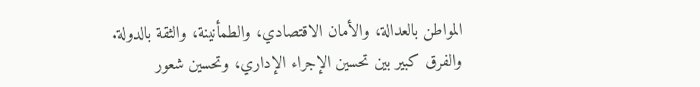المواطن بالعدالة، والأمان الاقتصادي، والطمأنينة، والثقة بالدولة.
والفرق كبير بين تحسين الإجراء الإداري، وتحسين شعور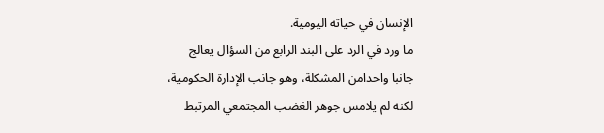الإنسان في حياته اليومية.
ما ورد في الرد على البند الرابع من السؤال يعالج جانبا واحدامن المشكلة، وهو جانب الإدارة الحكومية، لكنه لم يلامس جوهر الغضب المجتمعي المرتبط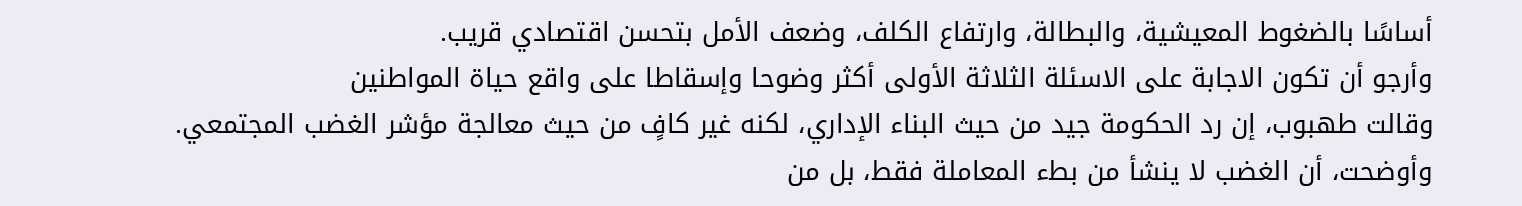أساسًا بالضغوط المعيشية، والبطالة، وارتفاع الكلف، وضعف الأمل بتحسن اقتصادي قريب.
وأرجو أن تكون الاجابة على الاسئلة الثلاثة الأولى أكثر وضوحا وإسقاطا على واقع حياة المواطنين
وقالت طهبوب، إن رد الحكومة جيد من حيث البناء الإداري، لكنه غير كافٍ من حيث معالجة مؤشر الغضب المجتمعي.
وأوضحت، أن الغضب لا ينشأ من بطء المعاملة فقط، بل من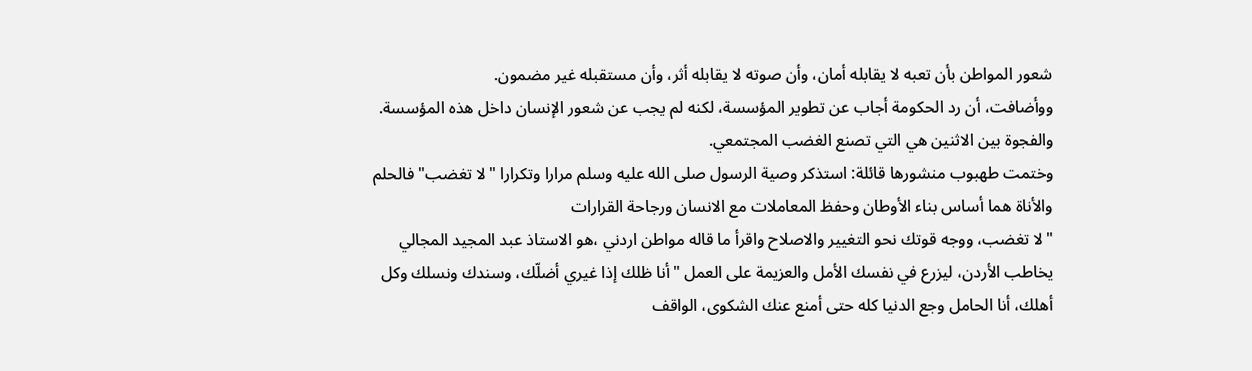شعور المواطن بأن تعبه لا يقابله أمان، وأن صوته لا يقابله أثر، وأن مستقبله غير مضمون.
ووأضافت، أن رد الحكومة أجاب عن تطوير المؤسسة، لكنه لم يجب عن شعور الإنسان داخل هذه المؤسسة. والفجوة بين الاثنين هي التي تصنع الغضب المجتمعي.
وختمت طهبوب منشورها قائلة: استذكر وصية الرسول صلى الله عليه وسلم مرارا وتكرارا "لا تغضب" فالحلم والأناة هما أساس بناء الأوطان وحفظ المعاملات مع الانسان ورجاحة القرارات
"لا تغضب، ووجه قوتك نحو التغيير والاصلاح واقرأ ما قاله مواطن اردني ،هو الاستاذ عبد المجيد المجالي يخاطب الأردن، ليزرع في نفسك الأمل والعزيمة على العمل "أنا ظلك إذا غيري أضلّك، وسندك ونسلك وكل أهلك، أنا الحامل وجع الدنيا كله حتى أمنع عنك الشكوى، الواقف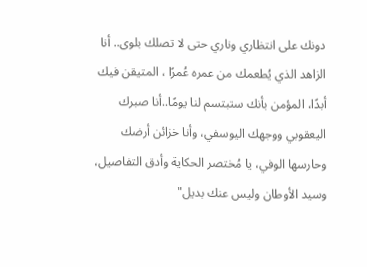دونك على انتظاري وناري حتى لا تصلك بلوى.. أنا الزاهد الذي يُطعمك من عمره عُمرًا ، المتيقن فيك أبدًا، المؤمن بأنك ستبتسم لنا يومًا..أنا صبرك اليعقوبي ووجهك اليوسفي، وأنا خزائن أرضك وحارسها الوفي، يا مُختصر الحكاية وأدق التفاصيل، وسيد الأوطان وليس عنك بديل"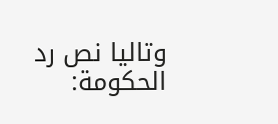وتاليا نص رد الحكومة: